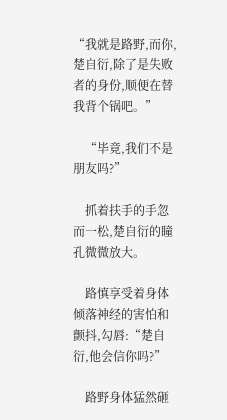“我就是路野,而你,楚自衍,除了是失败者的身份,顺便在替我背个锅吧。”

    “毕竟,我们不是朋友吗?”

    抓着扶手的手忽而一松,楚自衍的瞳孔微微放大。

    路慎享受着身体倾落神经的害怕和颤抖,勾唇:“楚自衍,他会信你吗?”

    路野身体猛然砸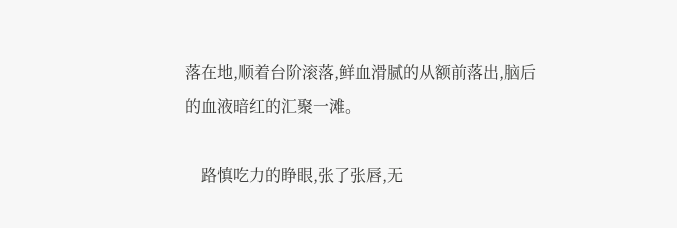落在地,顺着台阶滚落,鲜血滑腻的从额前落出,脑后的血液暗红的汇聚一滩。

    路慎吃力的睁眼,张了张唇,无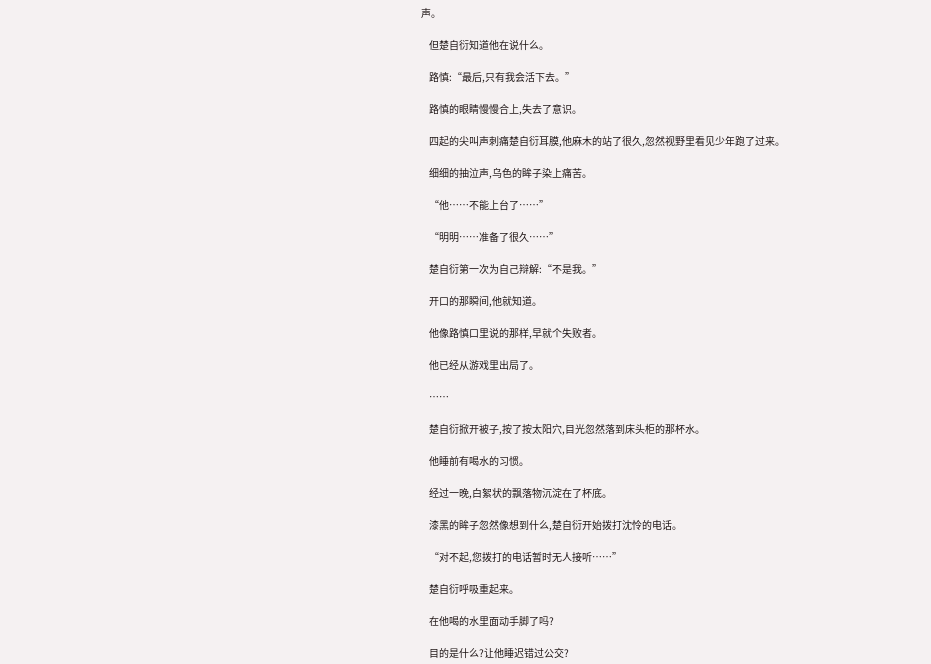声。

    但楚自衍知道他在说什么。

    路慎:“最后,只有我会活下去。”

    路慎的眼睛慢慢合上,失去了意识。

    四起的尖叫声刺痛楚自衍耳膜,他麻木的站了很久,忽然视野里看见少年跑了过来。

    细细的抽泣声,乌色的眸子染上痛苦。

    “他……不能上台了……”

    “明明……准备了很久……”

    楚自衍第一次为自己辩解:“不是我。”

    开口的那瞬间,他就知道。

    他像路慎口里说的那样,早就个失败者。

    他已经从游戏里出局了。

    ……

    楚自衍掀开被子,按了按太阳穴,目光忽然落到床头柜的那杯水。

    他睡前有喝水的习惯。

    经过一晚,白絮状的飘落物沉淀在了杯底。

    漆黑的眸子忽然像想到什么,楚自衍开始拨打沈怜的电话。

    “对不起,您拨打的电话暂时无人接听……”

    楚自衍呼吸重起来。

    在他喝的水里面动手脚了吗?

    目的是什么?让他睡迟错过公交?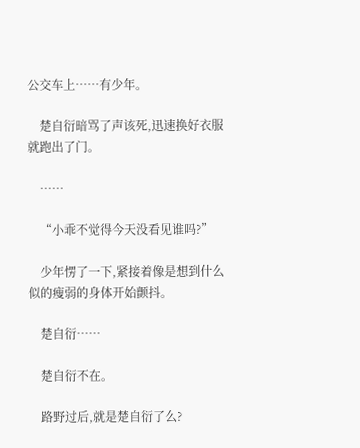公交车上……有少年。

    楚自衍暗骂了声该死,迅速换好衣服就跑出了门。

    ……

    “小乖不觉得今天没看见谁吗?”

    少年愣了一下,紧接着像是想到什么似的瘦弱的身体开始颤抖。

    楚自衍……

    楚自衍不在。

    路野过后,就是楚自衍了么?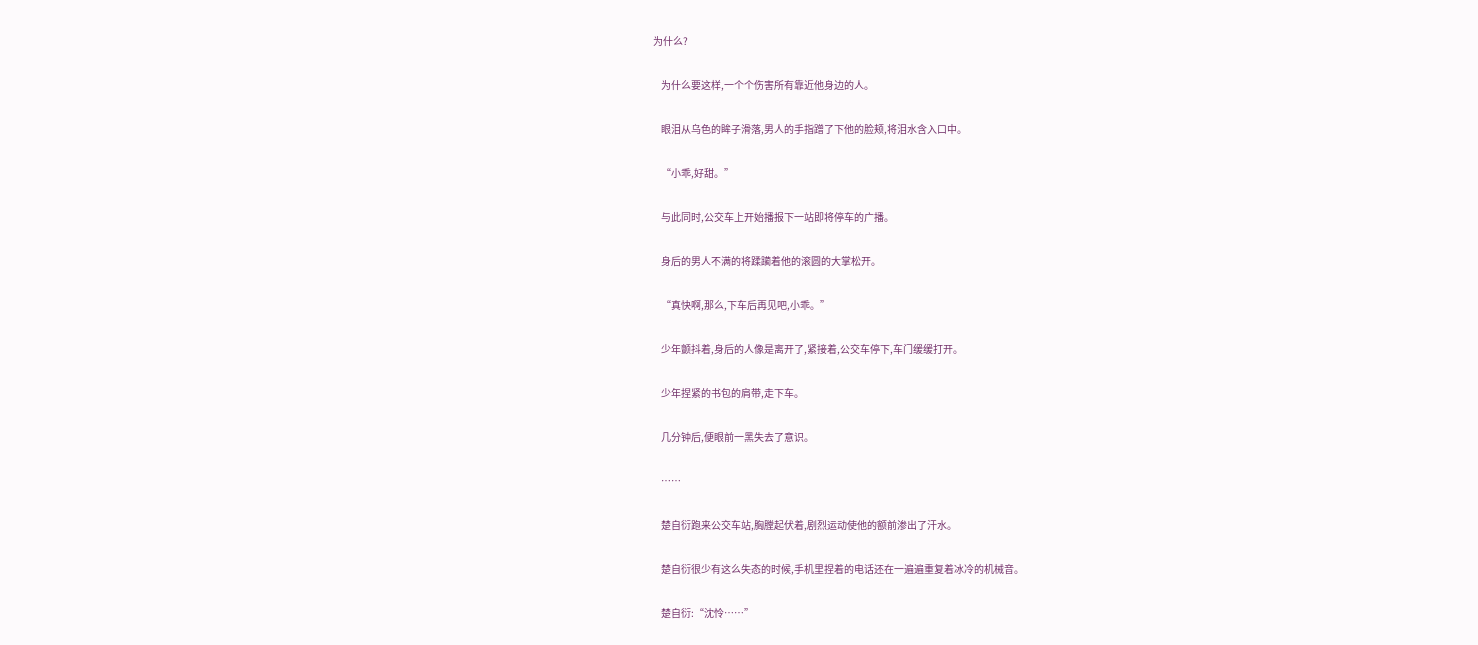为什么?

    为什么要这样,一个个伤害所有靠近他身边的人。

    眼泪从乌色的眸子滑落,男人的手指蹭了下他的脸颊,将泪水含入口中。

    “小乖,好甜。”

    与此同时,公交车上开始播报下一站即将停车的广播。

    身后的男人不满的将蹂躏着他的滚圆的大掌松开。

    “真快啊,那么,下车后再见吧,小乖。”

    少年颤抖着,身后的人像是离开了,紧接着,公交车停下,车门缓缓打开。

    少年捏紧的书包的肩带,走下车。

    几分钟后,便眼前一黑失去了意识。

    ……

    楚自衍跑来公交车站,胸膛起伏着,剧烈运动使他的额前渗出了汗水。

    楚自衍很少有这么失态的时候,手机里捏着的电话还在一遍遍重复着冰冷的机械音。

    楚自衍:“沈怜……”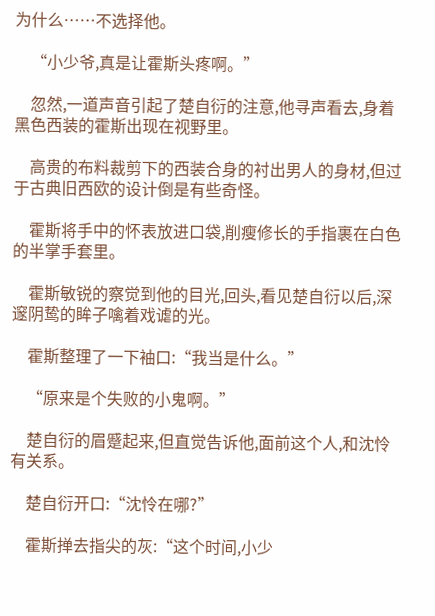为什么……不选择他。

    “小少爷,真是让霍斯头疼啊。”

    忽然,一道声音引起了楚自衍的注意,他寻声看去,身着黑色西装的霍斯出现在视野里。

    高贵的布料裁剪下的西装合身的衬出男人的身材,但过于古典旧西欧的设计倒是有些奇怪。

    霍斯将手中的怀表放进口袋,削瘦修长的手指裹在白色的半掌手套里。

    霍斯敏锐的察觉到他的目光,回头,看见楚自衍以后,深邃阴鸷的眸子噙着戏谑的光。

    霍斯整理了一下袖口:“我当是什么。”

    “原来是个失败的小鬼啊。”

    楚自衍的眉蹙起来,但直觉告诉他,面前这个人,和沈怜有关系。

    楚自衍开口:“沈怜在哪?”

    霍斯掸去指尖的灰:“这个时间,小少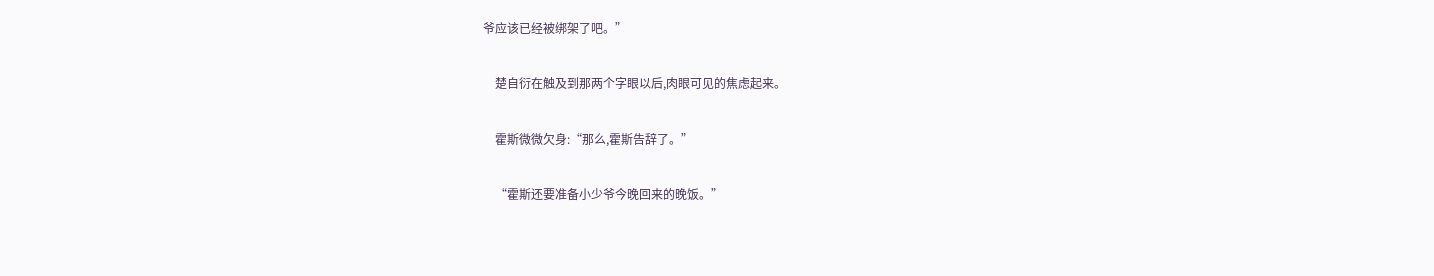爷应该已经被绑架了吧。”

    楚自衍在触及到那两个字眼以后,肉眼可见的焦虑起来。

    霍斯微微欠身:“那么,霍斯告辞了。”

    “霍斯还要准备小少爷今晚回来的晚饭。”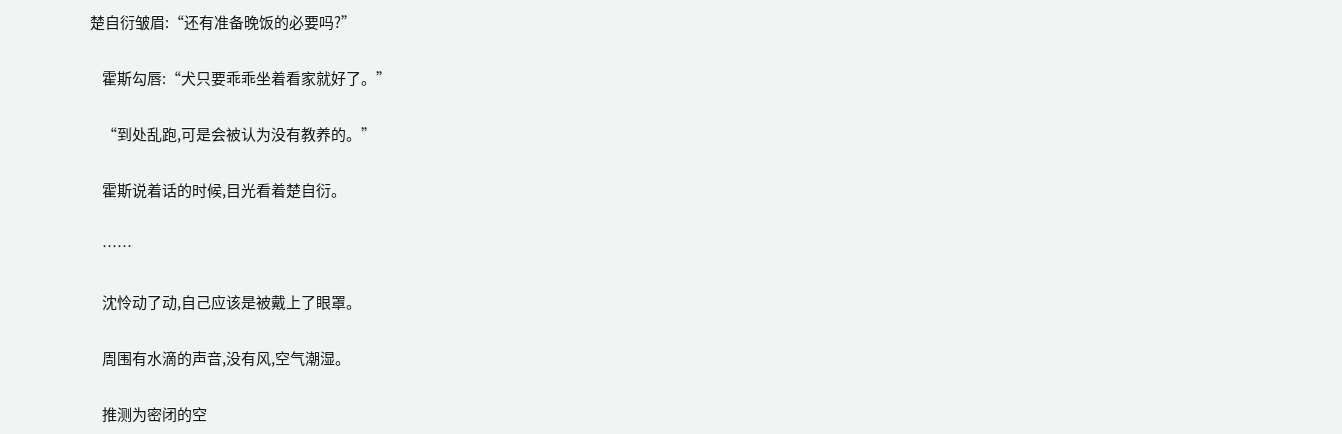楚自衍皱眉:“还有准备晚饭的必要吗?”

    霍斯勾唇:“犬只要乖乖坐着看家就好了。”

    “到处乱跑,可是会被认为没有教养的。”

    霍斯说着话的时候,目光看着楚自衍。

    ……

    沈怜动了动,自己应该是被戴上了眼罩。

    周围有水滴的声音,没有风,空气潮湿。

    推测为密闭的空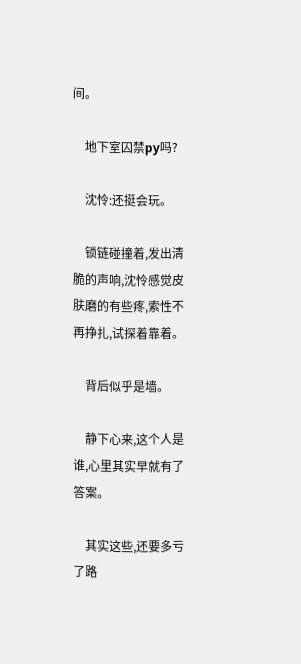间。

    地下室囚禁py吗?

    沈怜:还挺会玩。

    锁链碰撞着,发出清脆的声响,沈怜感觉皮肤磨的有些疼,索性不再挣扎,试探着靠着。

    背后似乎是墙。

    静下心来,这个人是谁,心里其实早就有了答案。

    其实这些,还要多亏了路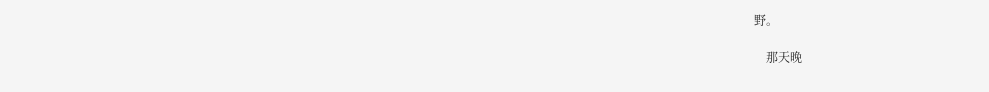野。

    那天晚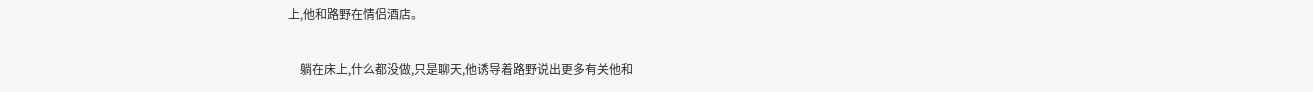上,他和路野在情侣酒店。

    躺在床上,什么都没做,只是聊天,他诱导着路野说出更多有关他和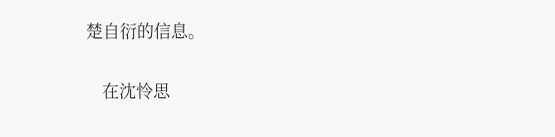楚自衍的信息。

    在沈怜思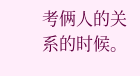考俩人的关系的时候。